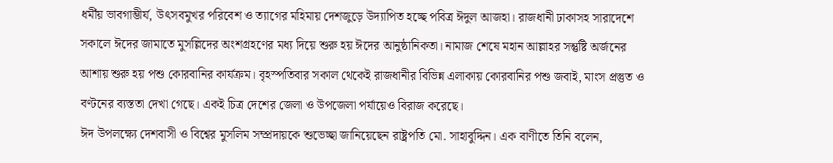ধর্মীয় ভাবগাম্ভীর্য, উৎসবমুখর পরিবেশ ও ত্যাগের মহিমায় দেশজুড়ে উদ্যাপিত হচ্ছে পবিত্র ঈদুল আজহা। রাজধানী ঢাকাসহ সারাদেশে সকালে ঈদের জামাতে মুসল্লিদের অংশগ্রহণের মধ্য দিয়ে শুরু হয় ঈদের আনুষ্ঠানিকতা। নামাজ শেষে মহান আল্লাহর সন্তুষ্টি অর্জনের আশায় শুরু হয় পশু কোরবানির কার্যক্রম। বৃহস্পতিবার সকাল থেকেই রাজধানীর বিভিন্ন এলাকায় কোরবানির পশু জবাই, মাংস প্রস্তুত ও বণ্টনের ব্যস্ততা দেখা গেছে। একই চিত্র দেশের জেলা ও উপজেলা পর্যায়েও বিরাজ করেছে।
ঈদ উপলক্ষ্যে দেশবাসী ও বিশ্বের মুসলিম সম্প্রদায়কে শুভেচ্ছা জানিয়েছেন রাষ্ট্রপতি মো. সাহাবুদ্দিন। এক বাণীতে তিনি বলেন,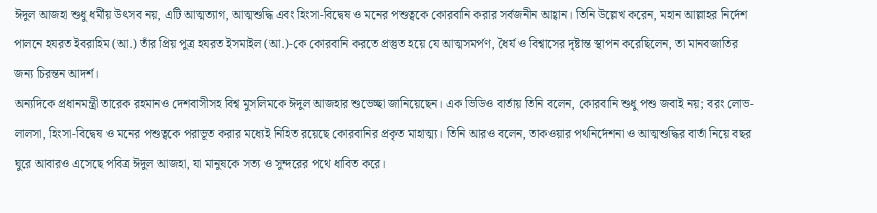ঈদুল আজহা শুধু ধর্মীয় উৎসব নয়, এটি আত্মত্যাগ, আত্মশুদ্ধি এবং হিংসা-বিদ্বেষ ও মনের পশুত্বকে কোরবানি করার সর্বজনীন আহ্বান। তিনি উল্লেখ করেন, মহান আল্লাহর নির্দেশ পালনে হযরত ইবরাহিম (আ.) তাঁর প্রিয় পুত্র হযরত ইসমাইল (আ.)-কে কোরবানি করতে প্রস্তুত হয়ে যে আত্মসমর্পণ, ধৈর্য ও বিশ্বাসের দৃষ্টান্ত স্থাপন করেছিলেন, তা মানবজাতির জন্য চিরন্তন আদর্শ।
অন্যদিকে প্রধানমন্ত্রী তারেক রহমানও দেশবাসীসহ বিশ্ব মুসলিমকে ঈদুল আজহার শুভেচ্ছা জানিয়েছেন। এক ভিডিও বার্তায় তিনি বলেন, কোরবানি শুধু পশু জবাই নয়; বরং লোভ-লালসা, হিংসা-বিদ্বেষ ও মনের পশুত্বকে পরাভূত করার মধ্যেই নিহিত রয়েছে কোরবানির প্রকৃত মাহাত্ম্য। তিনি আরও বলেন, তাকওয়ার পথনির্দেশনা ও আত্মশুদ্ধির বার্তা নিয়ে বছর ঘুরে আবারও এসেছে পবিত্র ঈদুল আজহা, যা মানুষকে সত্য ও সুন্দরের পথে ধাবিত করে।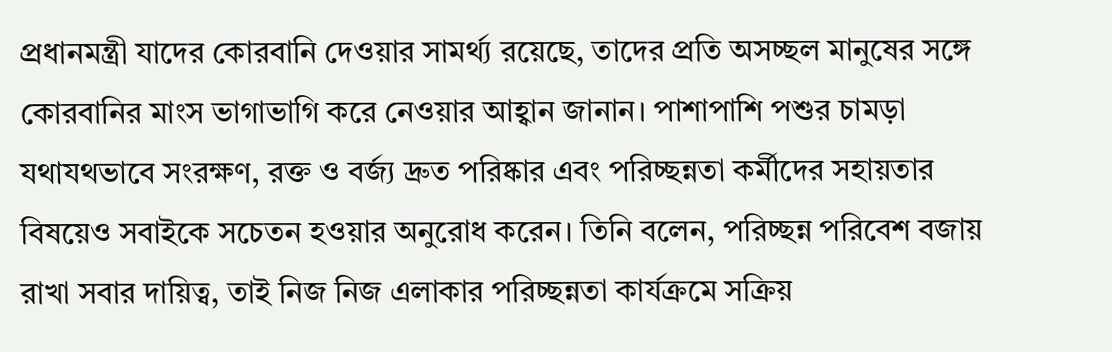প্রধানমন্ত্রী যাদের কোরবানি দেওয়ার সামর্থ্য রয়েছে, তাদের প্রতি অসচ্ছল মানুষের সঙ্গে কোরবানির মাংস ভাগাভাগি করে নেওয়ার আহ্বান জানান। পাশাপাশি পশুর চামড়া যথাযথভাবে সংরক্ষণ, রক্ত ও বর্জ্য দ্রুত পরিষ্কার এবং পরিচ্ছন্নতা কর্মীদের সহায়তার বিষয়েও সবাইকে সচেতন হওয়ার অনুরোধ করেন। তিনি বলেন, পরিচ্ছন্ন পরিবেশ বজায় রাখা সবার দায়িত্ব, তাই নিজ নিজ এলাকার পরিচ্ছন্নতা কার্যক্রমে সক্রিয়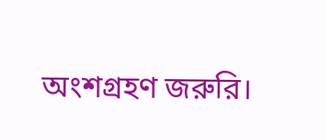অংশগ্রহণ জরুরি।